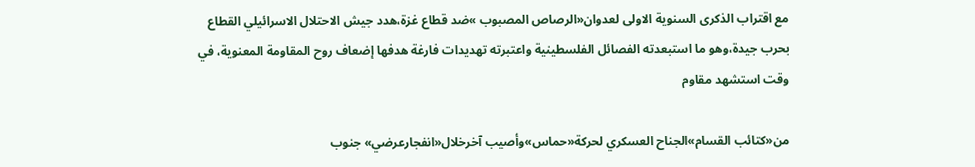مع اقتراب الذكرى السنوية الاولى لعدوان«الرصاص المصبوب »ضد قطاع غزة،هدد جيش الاحتلال الاسرائيلي القطاع بحرب جيدة،وهو ما استبعدته الفصائل الفلسطينية واعتبرته تهديدات فارغة هدفها إضعاف روح المقاومة المعنوية، في وقت استشهد مقاوم

من«كتائب القسام»الجناح العسكري لحركة«حماس»وأصيب آخرخلال«انفجارعرضي» جنوب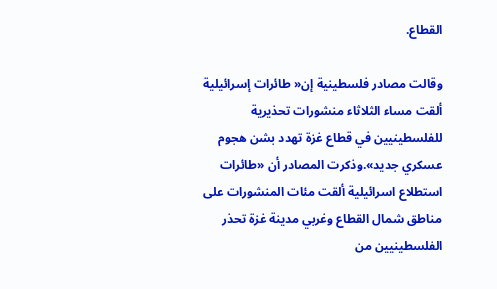القطاع.

وقالت مصادر فلسطينية إن« طائرات إسرائيلية ألقت مساء الثلاثاء منشورات تحذيرية للفلسطينيين في قطاع غزة تهدد بشن هجوم عسكري جديد».وذكرت المصادر أن «طائرات استطلاع اسرائيلية ألقت مئات المنشورات على مناطق شمال القطاع وغربي مدينة غزة تحذر الفلسطينيين من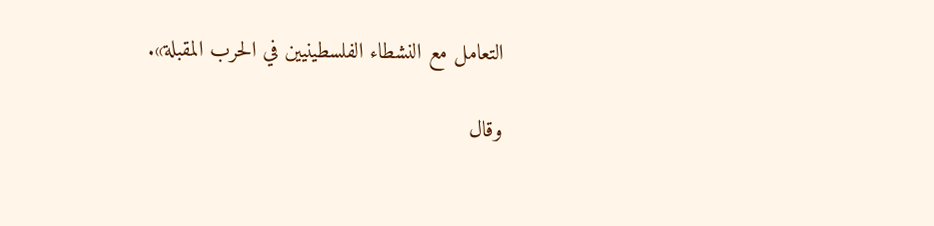التعامل مع النشطاء الفلسطينيين في الحرب المقبلة».

وقال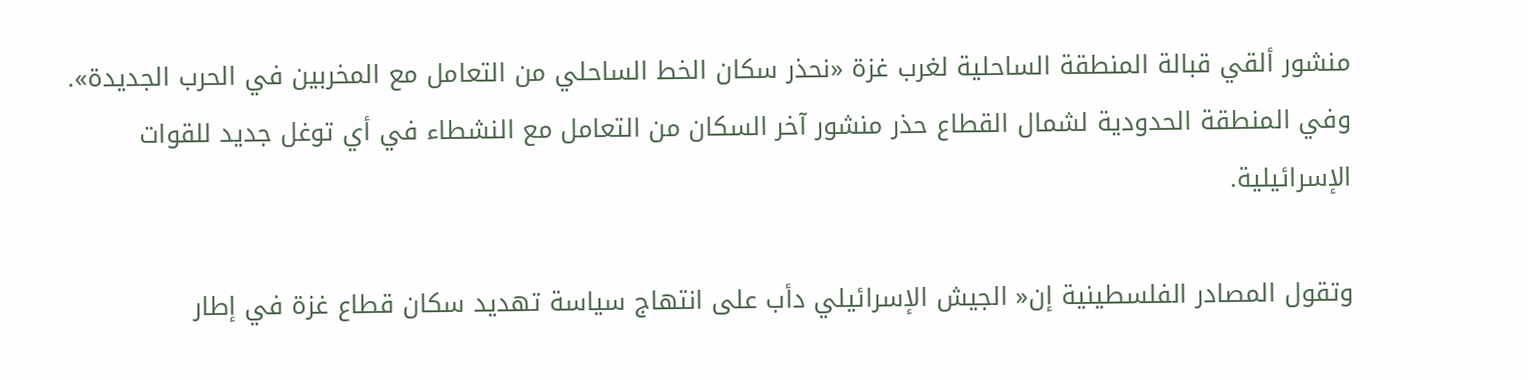منشور ألقي قبالة المنطقة الساحلية لغرب غزة «نحذر سكان الخط الساحلي من التعامل مع المخربين في الحرب الجديدة». وفي المنطقة الحدودية لشمال القطاع حذر منشور آخر السكان من التعامل مع النشطاء في أي توغل جديد للقوات الإسرائيلية.

وتقول المصادر الفلسطينية إن« الجيش الإسرائيلي دأب على انتهاج سياسة تهديد سكان قطاع غزة في إطار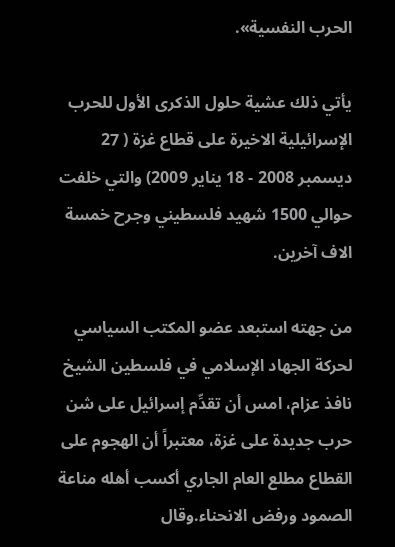الحرب النفسية».

يأتي ذلك عشية حلول الذكرى الأول للحرب الإسرائيلية الاخيرة على قطاع غزة ( 27 ديسمبر 2008 - 18 يناير 2009) والتي خلفت حوالي 1500 شهيد فلسطيني وجرح خمسة الاف آخرين.

من جهته استبعد عضو المكتب السياسي لحركة الجهاد الإسلامي في فلسطين الشيخ نافذ عزام، امس أن تقدِّم إسرائيل على شن حرب جديدة على غزة، معتبراً أن الهجوم على القطاع مطلع العام الجاري أكسب أهله مناعة الصمود ورفض الانحناء.وقال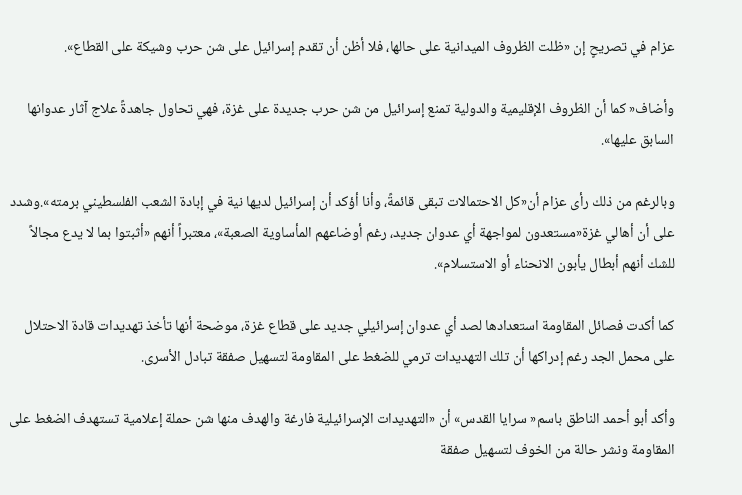عزام في تصريحٍ إن «ظلت الظروف الميدانية على حالها، فلا أظن أن تقدم إسرائيل على شن حرب وشيكة على القطاع».

وأضاف« كما أن الظروف الإقليمية والدولية تمنع إسرائيل من شن حرب جديدة على غزة، فهي تحاول جاهدةً علاج آثار عدوانها السابق عليها».

وبالرغم من ذلك رأى عزام أن«كل الاحتمالات تبقى قائمةً، وأنا أؤكد أن إسرائيل لديها نية في إبادة الشعب الفلسطيني برمته».وشدد على أن أهالي غزة«مستعدون لمواجهة أي عدوان جديد، رغم أوضاعهم المأساوية الصعبة»، معتبراً أنهم «أثبتوا بما لا يدع مجالاً للشك أنهم أبطال يأبون الانحناء أو الاستسلام».

كما أكدت فصائل المقاومة استعدادها لصد أي عدوان إسرائيلي جديد على قطاع غزة، موضحة أنها تأخذ تهديدات قادة الاحتلال على محمل الجد رغم إدراكها أن تلك التهديدات ترمي للضغط على المقاومة لتسهيل صفقة تبادل الأسرى.

وأكد أبو أحمد الناطق باسم« سرايا القدس» أن «التهديدات الإسرائيلية فارغة والهدف منها شن حملة إعلامية تستهدف الضغط على المقاومة ونشر حالة من الخوف لتسهيل صفقة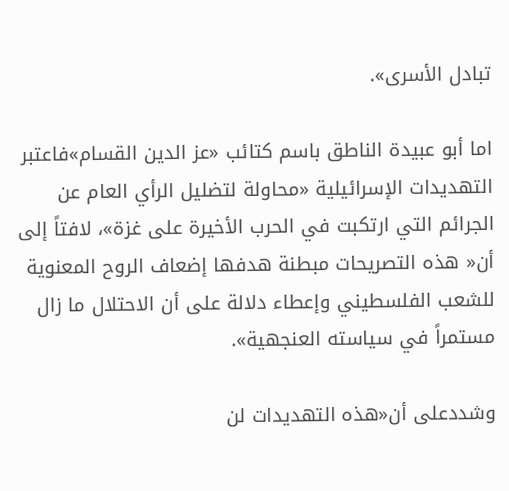تبادل الأسرى».

اما أبو عبيدة الناطق باسم كتائب «عز الدين القسام»فاعتبر التهديدات الإسرائيلية «محاولة لتضليل الرأي العام عن الجرائم التي ارتكبت في الحرب الأخيرة على غزة»، لافتاً إلى أن« هذه التصريحات مبطنة هدفها إضعاف الروح المعنوية للشعب الفلسطيني وإعطاء دلالة على أن الاحتلال ما زال مستمراً في سياسته العنجهية».

وشددعلى أن«هذه التهديدات لن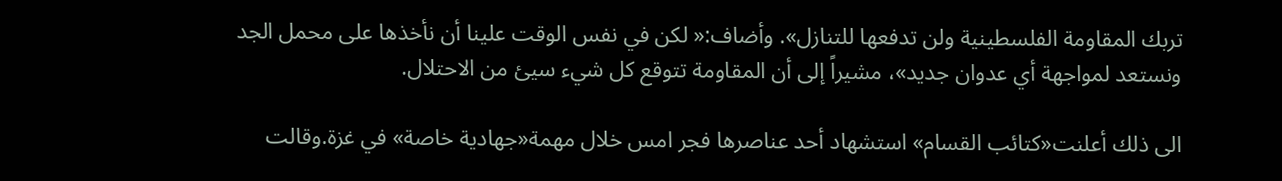تربك المقاومة الفلسطينية ولن تدفعها للتنازل». وأضاف:« لكن في نفس الوقت علينا أن نأخذها على محمل الجد ونستعد لمواجهة أي عدوان جديد»، مشيراً إلى أن المقاومة تتوقع كل شيء سيئ من الاحتلال.

الى ذلك أعلنت«كتائب القسام» استشهاد أحد عناصرها فجر امس خلال مهمة«جهادية خاصة» في غزة.وقالت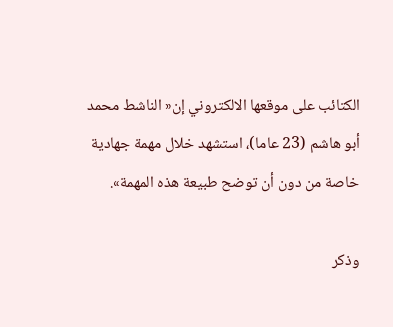الكتائب على موقعها الالكتروني إن« الناشط محمد أبو هاشم (23 عاما)، استشهد خلال مهمة جهادية خاصة من دون أن توضح طبيعة هذه المهمة».

وذكر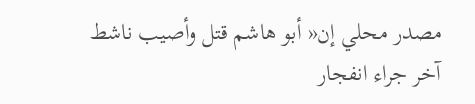مصدر محلي إن« أبو هاشم قتل وأصيب ناشط آخر جراء انفجار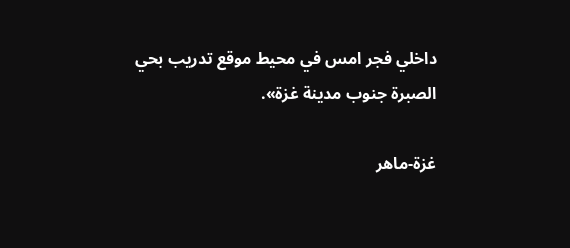داخلي فجر امس في محيط موقع تدريب بحي الصبرة جنوب مدينة غزة».

غزة-ماهر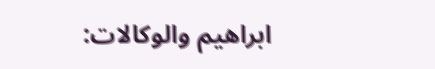ابراهيم والوكالات: